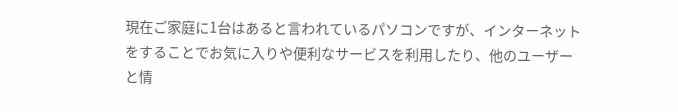現在ご家庭に1台はあると言われているパソコンですが、インターネットをすることでお気に入りや便利なサービスを利用したり、他のユーザーと情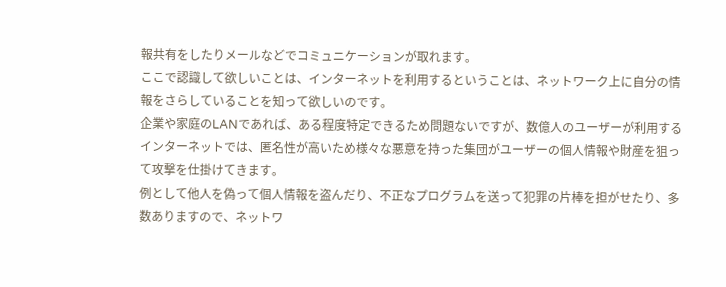報共有をしたりメールなどでコミュニケーションが取れます。
ここで認識して欲しいことは、インターネットを利用するということは、ネットワーク上に自分の情報をさらしていることを知って欲しいのです。
企業や家庭のLANであれば、ある程度特定できるため問題ないですが、数億人のユーザーが利用するインターネットでは、匿名性が高いため様々な悪意を持った集団がユーザーの個人情報や財産を狙って攻撃を仕掛けてきます。
例として他人を偽って個人情報を盗んだり、不正なプログラムを送って犯罪の片棒を担がせたり、多数ありますので、ネットワ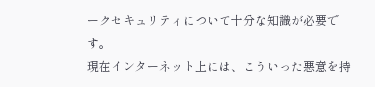ークセキュリティについて十分な知識が必要です。
現在インターネット上には、こういった悪意を持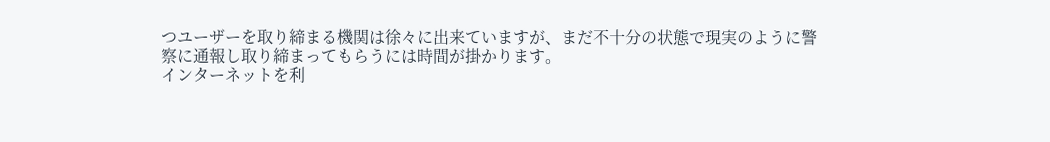つユーザーを取り締まる機関は徐々に出来ていますが、まだ不十分の状態で現実のように警察に通報し取り締まってもらうには時間が掛かります。
インターネットを利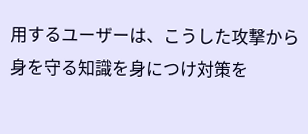用するユーザーは、こうした攻撃から身を守る知識を身につけ対策を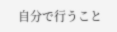自分で行うこと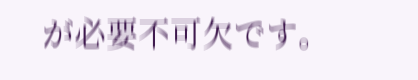が必要不可欠です。